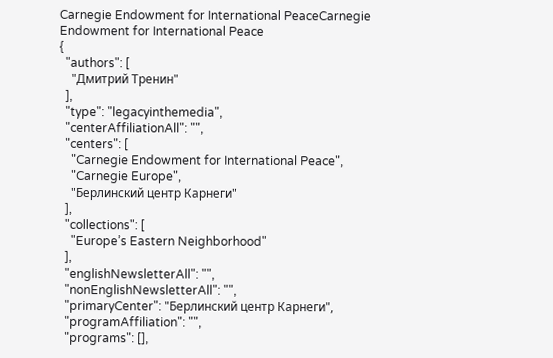Carnegie Endowment for International PeaceCarnegie Endowment for International Peace
{
  "authors": [
    "Дмитрий Тренин"
  ],
  "type": "legacyinthemedia",
  "centerAffiliationAll": "",
  "centers": [
    "Carnegie Endowment for International Peace",
    "Carnegie Europe",
    "Берлинский центр Карнеги"
  ],
  "collections": [
    "Europe’s Eastern Neighborhood"
  ],
  "englishNewsletterAll": "",
  "nonEnglishNewsletterAll": "",
  "primaryCenter": "Берлинский центр Карнеги",
  "programAffiliation": "",
  "programs": [],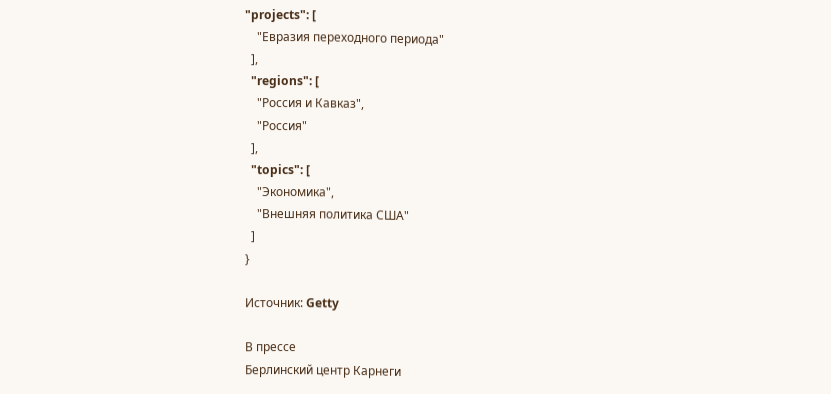"projects": [
    "Евразия переходного периода"
  ],
  "regions": [
    "Россия и Кавказ",
    "Россия"
  ],
  "topics": [
    "Экономика",
    "Внешняя политика США"
  ]
}

Источник: Getty

В прессе
Берлинский центр Карнеги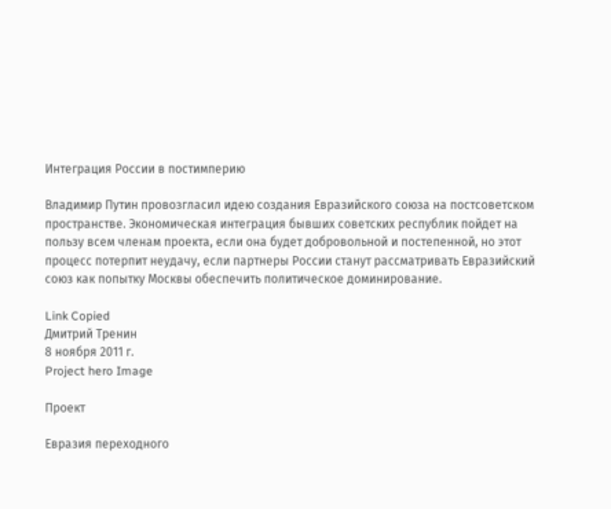Интеграция России в постимперию

Владимир Путин провозгласил идею создания Евразийского союза на постсоветском пространстве. Экономическая интеграция бывших советских республик пойдет на пользу всем членам проекта, если она будет добровольной и постепенной, но этот процесс потерпит неудачу, если партнеры России станут рассматривать Евразийский союз как попытку Москвы обеспечить политическое доминирование.

Link Copied
Дмитрий Тренин
8 ноября 2011 г.
Project hero Image

Проект

Евразия переходного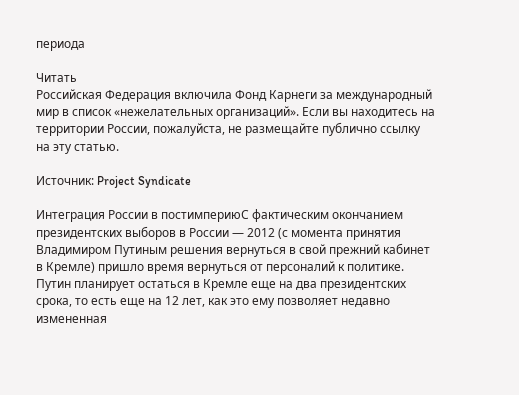периода

Читать
Российская Федерация включила Фонд Карнеги за международный мир в список «нежелательных организаций». Если вы находитесь на территории России, пожалуйста, не размещайте публично ссылку на эту статью.

Источник: Project Syndicate

Интеграция России в постимпериюС фактическим окончанием президентских выборов в России — 2012 (с момента принятия Владимиром Путиным решения вернуться в свой прежний кабинет в Кремле) пришло время вернуться от персоналий к политике. Путин планирует остаться в Кремле еще на два президентских срока, то есть еще на 12 лет, как это ему позволяет недавно измененная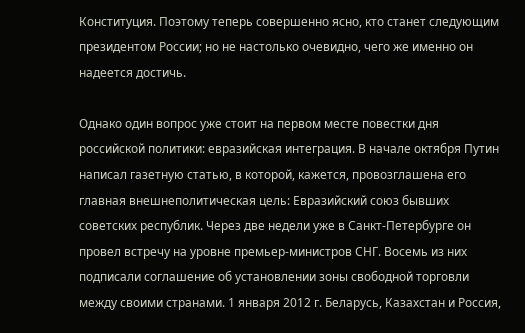Конституция. Поэтому теперь совершенно ясно, кто станет следующим президентом России; но не настолько очевидно, чего же именно он надеется достичь.

Однако один вопрос уже стоит на первом месте повестки дня российской политики: евразийская интеграция. В начале октября Путин написал газетную статью, в которой, кажется, провозглашена его главная внешнеполитическая цель: Евразийский союз бывших советских республик. Через две недели уже в Санкт-Петербурге он провел встречу на уровне премьер-министров СНГ. Восемь из них подписали соглашение об установлении зоны свободной торговли между своими странами. 1 января 2012 г. Беларусь, Казахстан и Россия,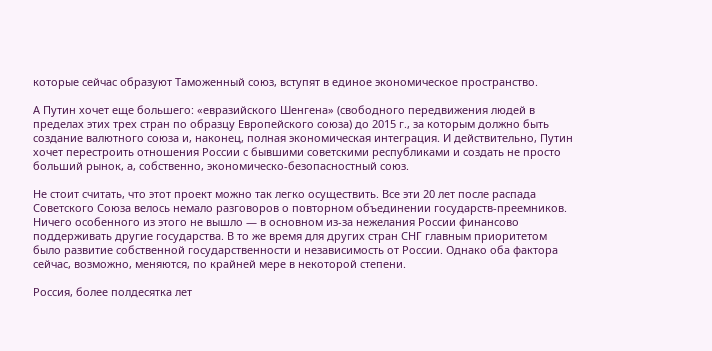которые сейчас образуют Таможенный союз, вступят в единое экономическое пространство.

А Путин хочет еще большего: «евразийского Шенгена» (свободного передвижения людей в пределах этих трех стран по образцу Европейского союза) до 2015 г., за которым должно быть создание валютного союза и, наконец, полная экономическая интеграция. И действительно, Путин хочет перестроить отношения России с бывшими советскими республиками и создать не просто больший рынок, а, собственно, экономическо-безопасностный союз.

Не стоит считать, что этот проект можно так легко осуществить. Все эти 20 лет после распада Советского Союза велось немало разговоров о повторном объединении государств-преемников. Ничего особенного из этого не вышло — в основном из-за нежелания России финансово поддерживать другие государства. В то же время для других стран СНГ главным приоритетом было развитие собственной государственности и независимость от России. Однако оба фактора сейчас, возможно, меняются, по крайней мере в некоторой степени.

Россия, более полдесятка лет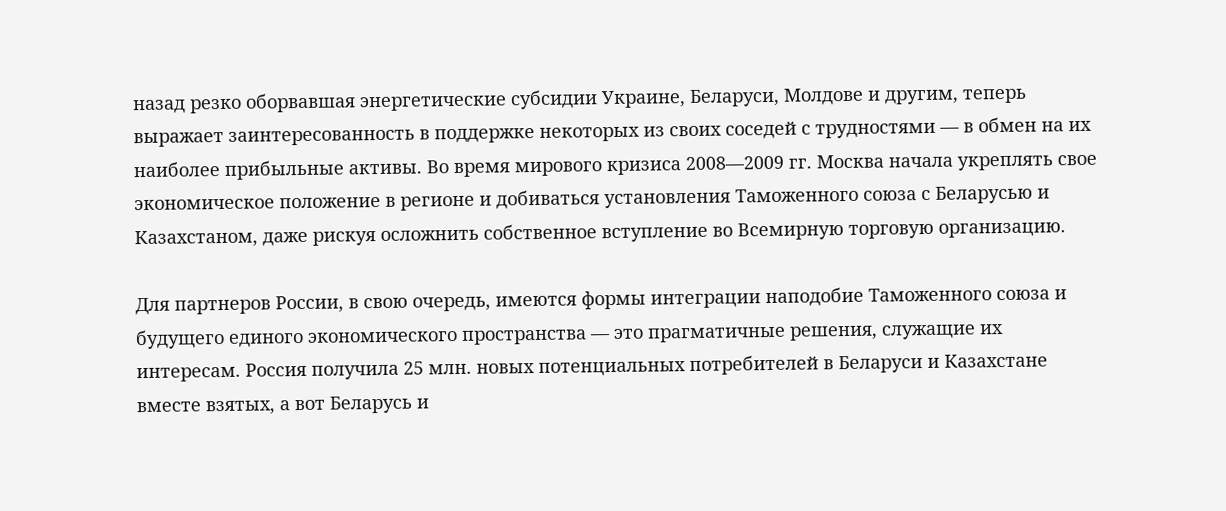назад резко оборвавшая энергетические субсидии Украине, Беларуси, Молдове и другим, теперь выражает заинтересованность в поддержке некоторых из своих соседей с трудностями — в обмен на их наиболее прибыльные активы. Во время мирового кризиса 2008—2009 гг. Москва начала укреплять свое экономическое положение в регионе и добиваться установления Таможенного союза с Беларусью и Казахстаном, даже рискуя осложнить собственное вступление во Всемирную торговую организацию.

Для партнеров России, в свою очередь, имеются формы интеграции наподобие Таможенного союза и будущего единого экономического пространства — это прагматичные решения, служащие их интересам. Россия получила 25 млн. новых потенциальных потребителей в Беларуси и Казахстане вместе взятых, а вот Беларусь и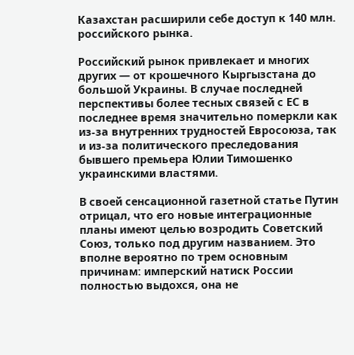Казахстан расширили себе доступ к 140 млн. российского рынка.

Российский рынок привлекает и многих других — от крошечного Кыргызстана до большой Украины. В случае последней перспективы более тесных связей с ЕС в последнее время значительно померкли как из-за внутренних трудностей Евросоюза, так и из-за политического преследования бывшего премьера Юлии Тимошенко украинскими властями.

В своей сенсационной газетной статье Путин отрицал, что его новые интеграционные планы имеют целью возродить Советский Союз, только под другим названием. Это вполне вероятно по трем основным причинам: имперский натиск России полностью выдохся, она не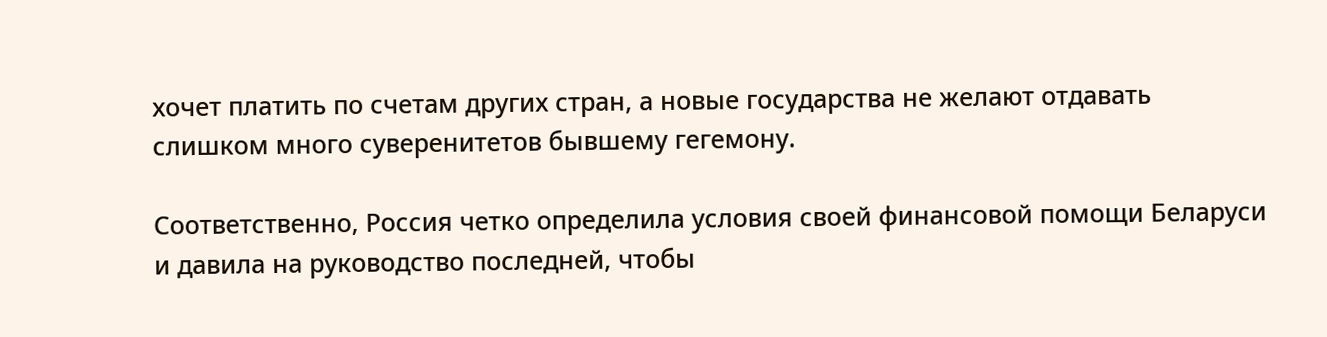хочет платить по счетам других стран, а новые государства не желают отдавать слишком много суверенитетов бывшему гегемону.

Соответственно, Россия четко определила условия своей финансовой помощи Беларуси и давила на руководство последней, чтобы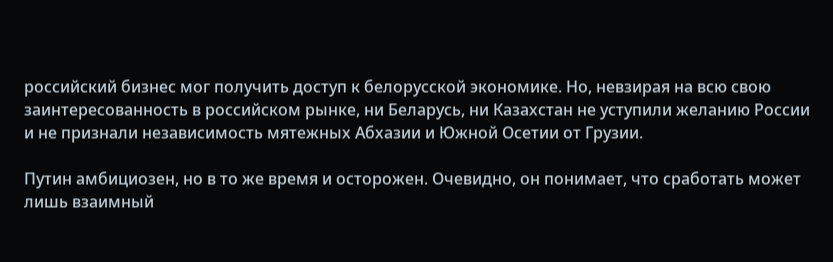российский бизнес мог получить доступ к белорусской экономике. Но, невзирая на всю свою заинтересованность в российском рынке, ни Беларусь, ни Казахстан не уступили желанию России и не признали независимость мятежных Абхазии и Южной Осетии от Грузии.

Путин амбициозен, но в то же время и осторожен. Очевидно, он понимает, что сработать может лишь взаимный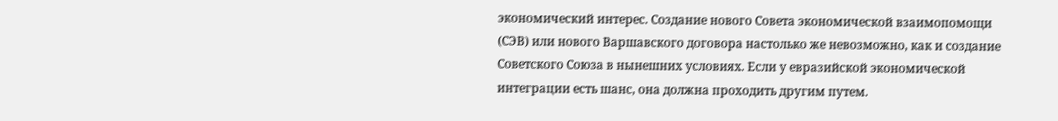экономический интерес. Создание нового Совета экономической взаимопомощи (СЭВ) или нового Варшавского договора настолько же невозможно, как и создание Советского Союза в нынешних условиях. Если у евразийской экономической интеграции есть шанс, она должна проходить другим путем.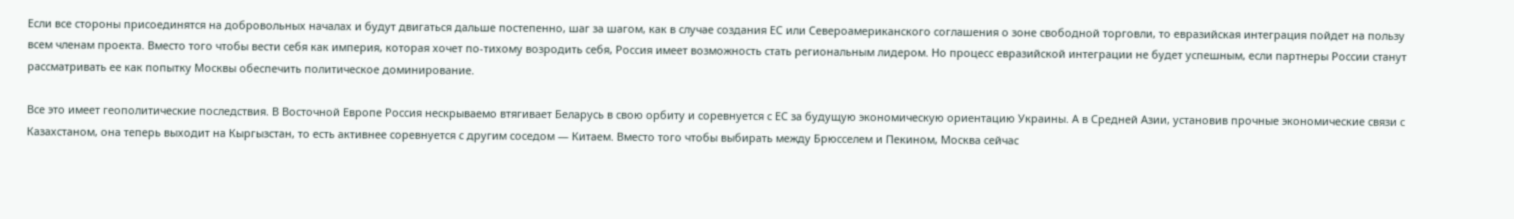Если все стороны присоединятся на добровольных началах и будут двигаться дальше постепенно, шаг за шагом, как в случае создания ЕС или Североамериканского соглашения о зоне свободной торговли, то евразийская интеграция пойдет на пользу всем членам проекта. Вместо того чтобы вести себя как империя, которая хочет по-тихому возродить себя, Россия имеет возможность стать региональным лидером. Но процесс евразийской интеграции не будет успешным, если партнеры России станут рассматривать ее как попытку Москвы обеспечить политическое доминирование.

Все это имеет геополитические последствия. В Восточной Европе Россия нескрываемо втягивает Беларусь в свою орбиту и соревнуется с ЕС за будущую экономическую ориентацию Украины. А в Средней Азии, установив прочные экономические связи с Казахстаном, она теперь выходит на Кыргызстан, то есть активнее соревнуется с другим соседом — Китаем. Вместо того чтобы выбирать между Брюсселем и Пекином, Москва сейчас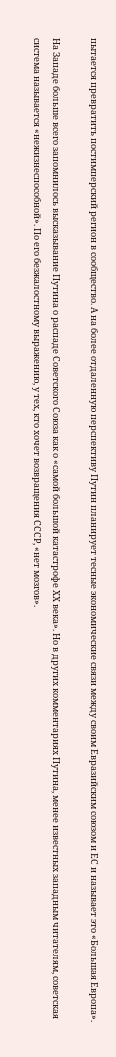пытается превратить постимперский регион в сообщество. А на более отдаленную перспективу Путин планирует тесные экономические связи между своим Евразийским союзом и ЕС и называет это «Большая Европа».

На Западе больше всего запомнилось высказывание Путина о распаде Советского Союза как о «самой большой катастрофе ХХ века». Но в других комментариях Путина, менее известных западным читателям, советская система называется «нежизнеспособной». По его безжалостному выражению, у тех, кто хочет возвращения СССР, «нет мозгов».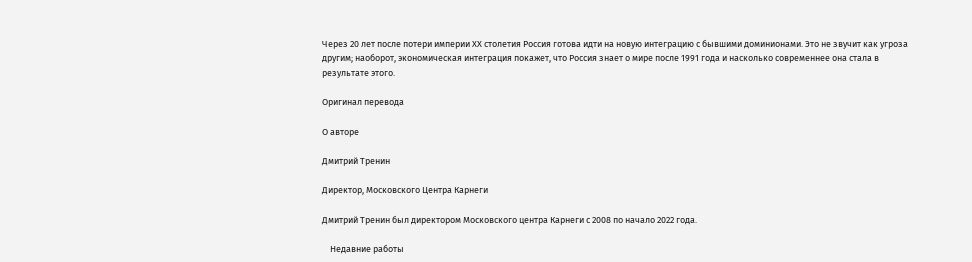Через 20 лет после потери империи ХХ столетия Россия готова идти на новую интеграцию с бывшими доминионами. Это не звучит как угроза другим; наоборот, экономическая интеграция покажет, что Россия знает о мире после 1991 года и насколько современнее она стала в результате этого.

Оригинал перевода

О авторе

Дмитрий Тренин

Директор, Московского Центра Карнеги

Дмитрий Тренин был директором Московского центра Карнеги с 2008 по начало 2022 года.

    Недавние работы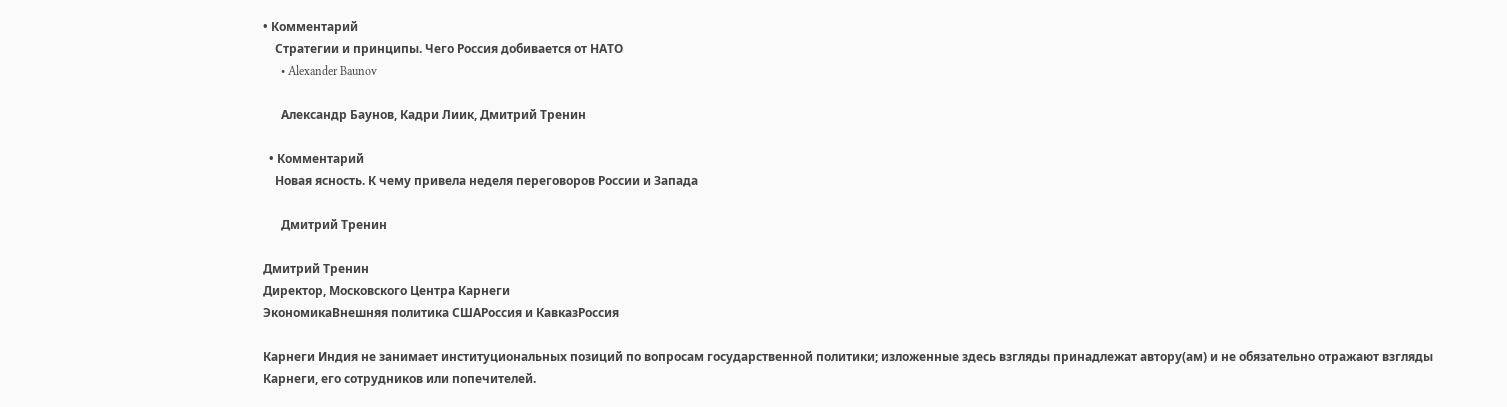• Комментарий
    Стратегии и принципы. Чего Россия добивается от НАТО
      • Alexander Baunov

      Александр Баунов, Кадри Лиик, Дмитрий Тренин

  • Комментарий
    Новая ясность. К чему привела неделя переговоров России и Запада

      Дмитрий Тренин

Дмитрий Тренин
Директор, Московского Центра Карнеги
ЭкономикаВнешняя политика СШАРоссия и КавказРоссия

Карнеги Индия не занимает институциональных позиций по вопросам государственной политики; изложенные здесь взгляды принадлежат автору(ам) и не обязательно отражают взгляды Карнеги, его сотрудников или попечителей.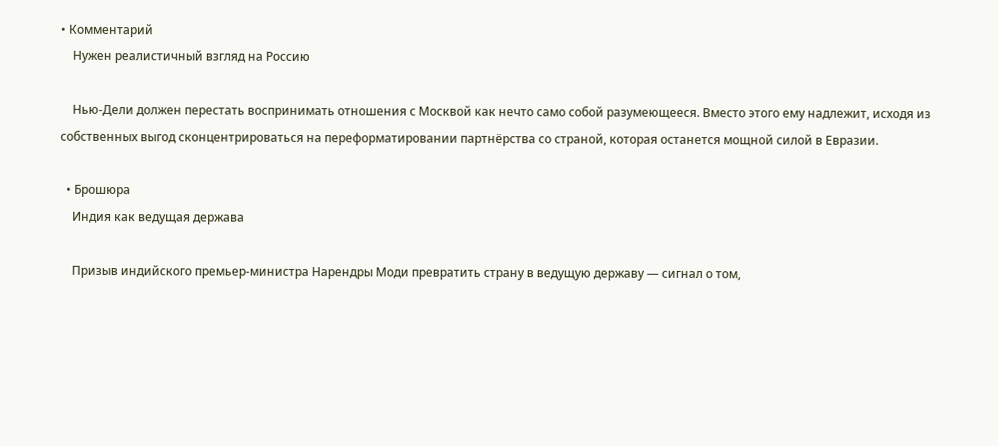• Комментарий
    Нужен реалистичный взгляд на Россию

    Нью-Дели должен перестать воспринимать отношения с Москвой как нечто само собой разумеющееся. Вместо этого ему надлежит, исходя из собственных выгод сконцентрироваться на переформатировании партнёрства со страной, которая останется мощной силой в Евразии.

  • Брошюра
    Индия как ведущая держава

    Призыв индийского премьер-министра Нарендры Моди превратить страну в ведущую державу — сигнал о том,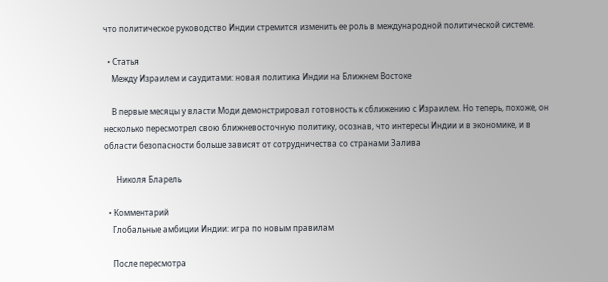что политическое руководство Индии стремится изменить ее роль в международной политической системе.

  • Статья
    Между Израилем и саудитами: новая политика Индии на Ближнем Востоке

    В первые месяцы у власти Моди демонстрировал готовность к сближению с Израилем. Но теперь, похоже, он несколько пересмотрел свою ближневосточную политику, осознав, что интересы Индии и в экономике, и в области безопасности больше зависят от сотрудничества со странами Залива

      Николя Бларель

  • Комментарий
    Глобальные амбиции Индии: игра по новым правилам

    После пересмотра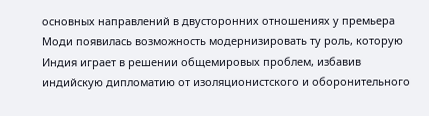основных направлений в двусторонних отношениях у премьера Моди появилась возможность модернизировать ту роль, которую Индия играет в решении общемировых проблем, избавив индийскую дипломатию от изоляционистского и оборонительного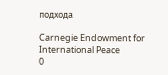подхода

Carnegie Endowment for International Peace
0